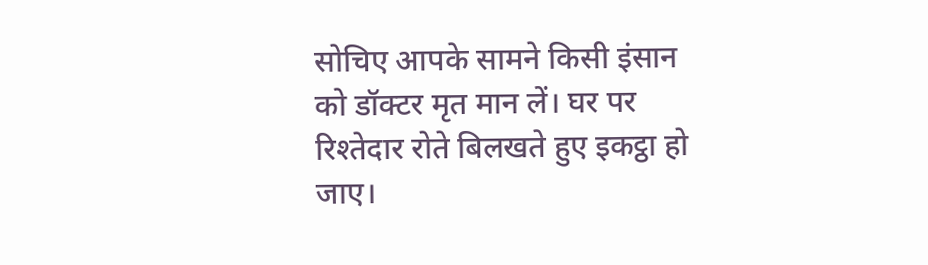सोचिए आपके सामने किसी इंसान को डॉक्टर मृत मान लें। घर पर रिश्तेदार रोते बिलखते हुए इकट्ठा हो जाए।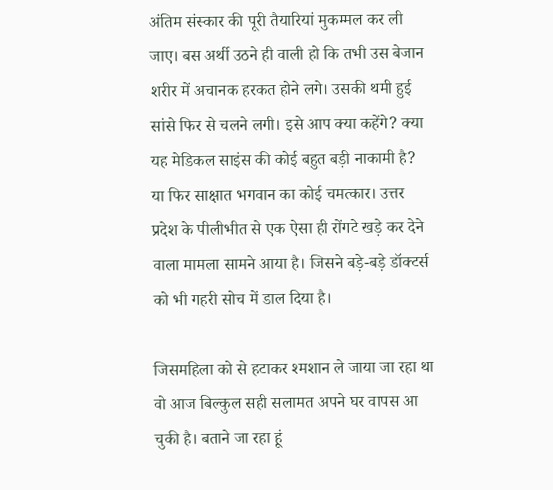अंतिम संस्कार की पूरी तैयारियां मुकम्मल कर ली जाए। बस अर्थी उठने ही वाली हो कि तभी उस बेजान शरीर में अचानक हरकत होने लगे। उसकी थमी हुई सांसे फिर से चलने लगी। इसे आप क्या कहेंगे? क्या यह मेडिकल साइंस की कोई बहुत बड़ी नाकामी है? या फिर साक्षात भगवान का कोई चमत्कार। उत्तर प्रदेश के पीलीभीत से एक ऐसा ही रोंगटे खड़े कर देने वाला मामला सामने आया है। जिसने बड़े-बड़े डॉक्टर्स को भी गहरी सोच में डाल दिया है।

जिसमहिला को से हटाकर श्मशान ले जाया जा रहा था वो आज बिल्कुल सही सलामत अपने घर वापस आ चुकी है। बताने जा रहा हूं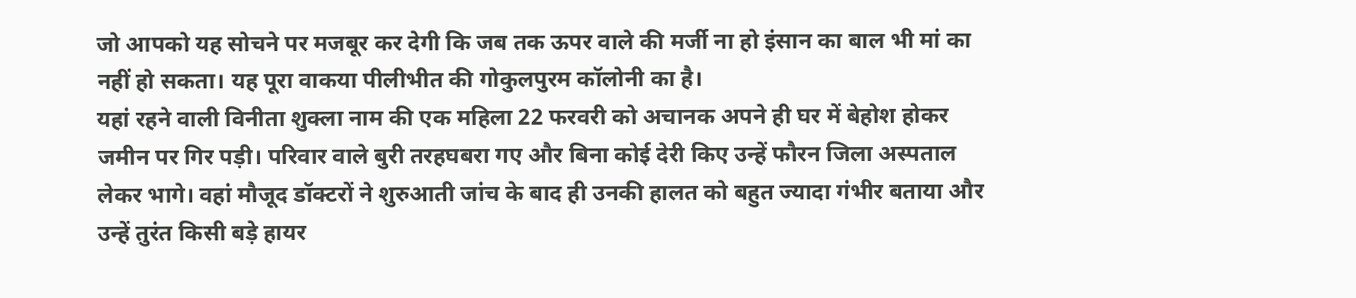जो आपको यह सोचने पर मजबूर कर देगी कि जब तक ऊपर वाले की मर्जी ना हो इंसान का बाल भी मां का नहीं हो सकता। यह पूरा वाकया पीलीभीत की गोकुलपुरम कॉलोनी का है।
यहां रहने वाली विनीता शुक्ला नाम की एक महिला 22 फरवरी को अचानक अपने ही घर में बेहोश होकर जमीन पर गिर पड़ी। परिवार वाले बुरी तरहघबरा गए और बिना कोई देरी किए उन्हें फौरन जिला अस्पताल लेकर भागे। वहां मौजूद डॉक्टरों ने शुरुआती जांच के बाद ही उनकी हालत को बहुत ज्यादा गंभीर बताया और उन्हें तुरंत किसी बड़े हायर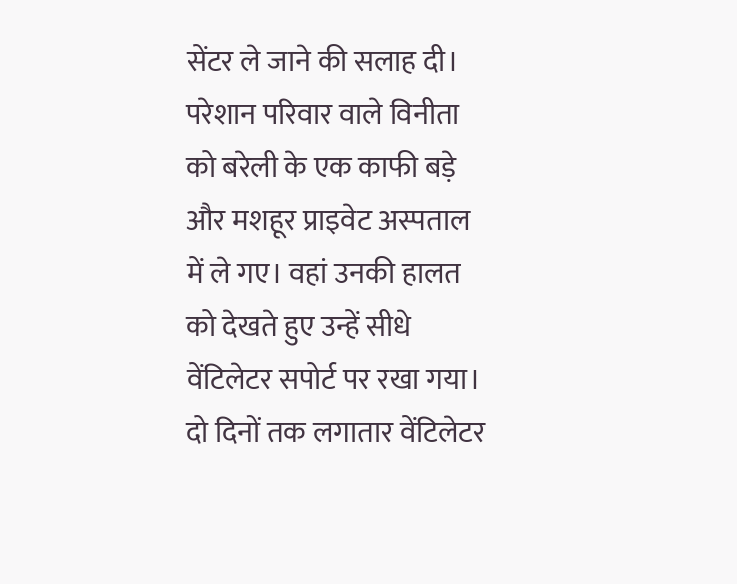सेंटर ले जाने की सलाह दी।
परेशान परिवार वाले विनीता को बरेली के एक काफी बड़े और मशहूर प्राइवेट अस्पताल में ले गए। वहां उनकी हालत को देखते हुए उन्हें सीधे वेंटिलेटर सपोर्ट पर रखा गया। दो दिनों तक लगातार वेंटिलेटर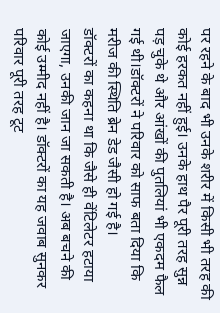पर रहने के बाद भी उनके शरीर में किसी भी तरह की कोई हरकत नहीं हुई। उनके हाथ पैर पूरी तरह सुन्न पड़ चुके थे और आंखों की पुतलियां भी एकदम फैल गई थी।डॉक्टरों ने परिवार को साफ बता दिया कि मरीज की स्थिति ब्रेन डेड जैसी हो गई है।
डॉक्टरों का कहना था कि जैसे ही वेंटिलेटर हटाया जाएगा, उनकी जान जा सकती है। अब बचने की कोई उम्मीद नहीं है। डॉक्टरों का यह जवाब सुनकर परिवार पूरी तरह टूट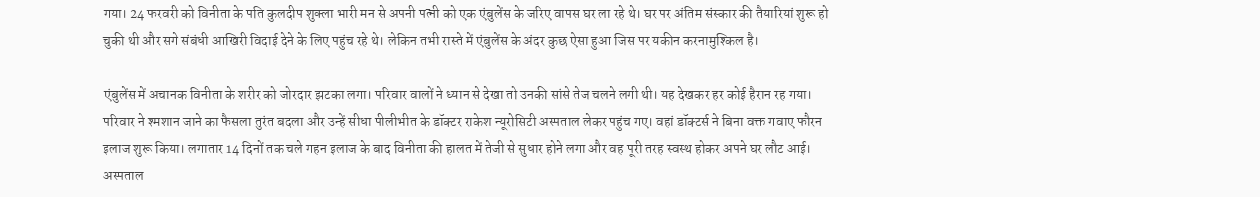गया। 24 फरवरी को विनीता के पति कुलदीप शुक्ला भारी मन से अपनी पत्नी को एक एंबुलेंस के जरिए वापस घर ला रहे थे। घर पर अंतिम संस्कार की तैयारियां शुरू हो चुकी थी और सगे संबंधी आखिरी विदाई देने के लिए पहुंच रहे थे। लेकिन तभी रास्ते में एंबुलेंस के अंदर कुछ ऐसा हुआ जिस पर यकीन करनामुश्किल है।

एंबुलेंस में अचानक विनीता के शरीर को जोरदार झटका लगा। परिवार वालों ने ध्यान से देखा तो उनकी सांसे तेज चलने लगी थी। यह देखकर हर कोई हैरान रह गया। परिवार ने श्मशान जाने का फैसला तुरंत बदला और उन्हें सीधा पीलीभीत के डॉक्टर राकेश न्यूरोसिटी अस्पताल लेकर पहुंच गए। वहां डॉक्टर्स ने बिना वक्त गवाए फौरन इलाज शुरू किया। लगातार 14 दिनों तक चले गहन इलाज के बाद विनीता की हालत में तेजी से सुधार होने लगा और वह पूरी तरह स्वस्थ होकर अपने घर लौट आई। अस्पताल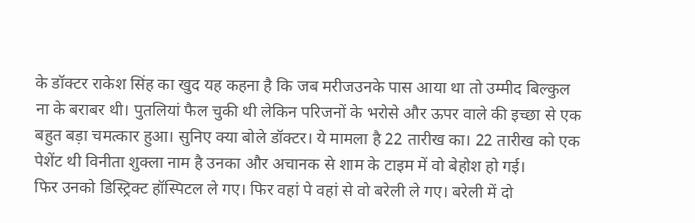के डॉक्टर राकेश सिंह का खुद यह कहना है कि जब मरीजउनके पास आया था तो उम्मीद बिल्कुल ना के बराबर थी। पुतलियां फैल चुकी थी लेकिन परिजनों के भरोसे और ऊपर वाले की इच्छा से एक बहुत बड़ा चमत्कार हुआ। सुनिए क्या बोले डॉक्टर। ये मामला है 22 तारीख का। 22 तारीख को एक पेशेंट थी विनीता शुक्ला नाम है उनका और अचानक से शाम के टाइम में वो बेहोश हो गई।
फिर उनको डिस्ट्रिक्ट हॉस्पिटल ले गए। फिर वहां पे वहां से वो बरेली ले गए। बरेली में दो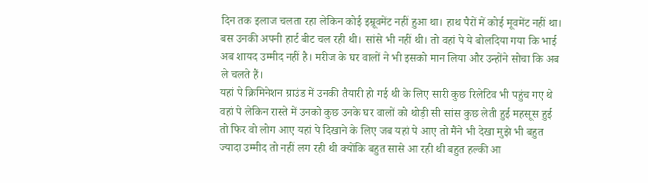दिन तक इलाज चलता रहा लेकिन कोई इम्रूवमेंट नहीं हुआ था। हाथ पैरों में कोई मूवमेंट नहीं था। बस उनकी अपनी हार्ट बीट चल रही थी। सांसे भी नहीं थी। तो वहां पे ये बोलदिया गया कि भाई अब शायद उम्मीद नहीं है। मरीज के घर वालों ने भी इसको मान लिया और उन्होंने सोचा कि अब ले चलते हैं।
यहां पे क्रिमिनेशन ग्राउंड में उनकी तैयारी हो गई थी के लिए सारी कुछ रिलेटिव भी पहुंच गए थे वहां पे लेकिन रास्ते में उनको कुछ उनके घर वालों को थोड़ी सी सांस कुछ लेती हुई महसूस हुई तो फिर वो लोग आए यहां पे दिखाने के लिए जब यहां पे आए तो मैंने भी देखा मुझे भी बहुत ज्यादा उम्मीद तो नहीं लग रही थी क्योंकि बहुत सासे आ रही थी बहुत हल्की आ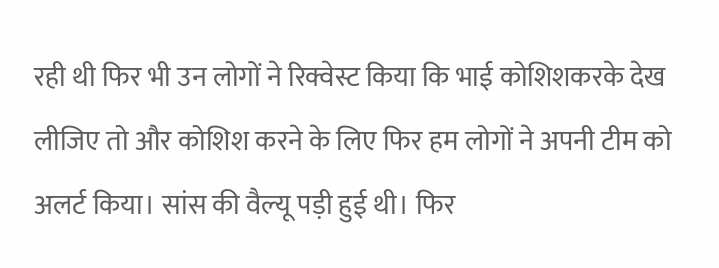रही थी फिर भी उन लोगों ने रिक्वेस्ट किया कि भाई कोशिशकरके देख लीजिए तो और कोशिश करने के लिए फिर हम लोगों ने अपनी टीम को अलर्ट किया। सांस की वैल्यू पड़ी हुई थी। फिर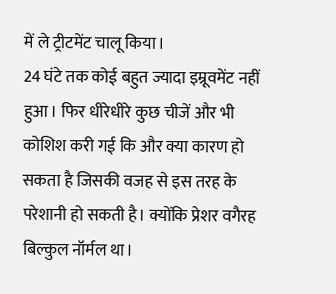में ले ट्रीटमेंट चालू किया।
24 घंटे तक कोई बहुत ज्यादा इम्रूवमेंट नहीं हुआ। फिर धीरेधीरे कुछ चीजें और भी कोशिश करी गई कि और क्या कारण हो सकता है जिसकी वजह से इस तरह के परेशानी हो सकती है। क्योंकि प्रेशर वगैरह बिल्कुल नॉर्मल था।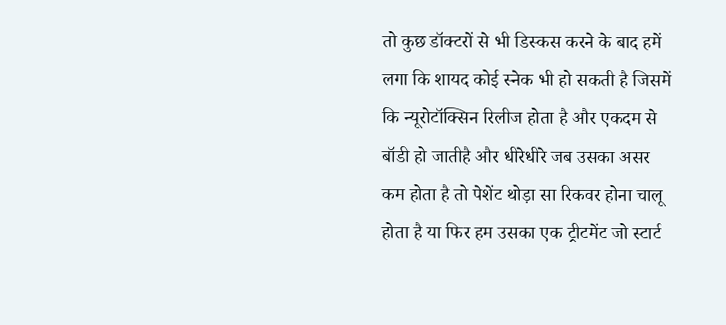तो कुछ डॉक्टरों से भी डिस्कस करने के बाद हमें लगा कि शायद कोई स्नेक भी हो सकती है जिसमें कि न्यूरोटॉक्सिन रिलीज होता है और एकदम से बॉडी हो जातीहै और धीरेधीरे जब उसका असर कम होता है तो पेशेंट थोड़ा सा रिकवर होना चालू होता है या फिर हम उसका एक ट्रीटमेंट जो स्टार्ट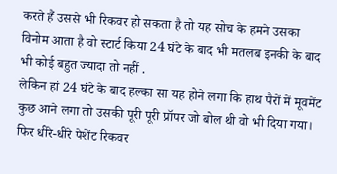करते हैं उससे भी रिकवर हो सकता है तो यह सोच के हमने उसका विनोम आता है वो स्टार्ट किया 24 घंटे के बाद भी मतलब इनकी के बाद भी कोई बहुत ज्यादा तो नहीं .
लेकिन हां 24 घंटे के बाद हल्का सा यह होने लगा कि हाथ पैरों में मूवमेंट कुछ आने लगा तो उसकी पूरी पूरी प्रॉपर जो बोल थी वो भी दिया गया। फिर धीरे-धीरे पेशेंट रिकवर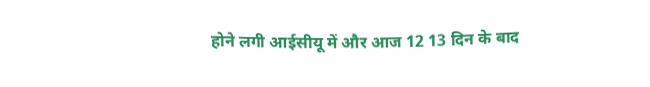होने लगी आईसीयू में और आज 12 13 दिन के बाद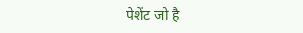पेशेंट जो है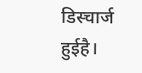डिस्चार्ज हुईहै।